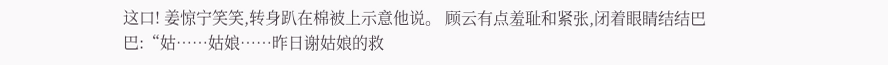这口! 姜惊宁笑笑,转身趴在棉被上示意他说。 顾云有点羞耻和紧张,闭着眼睛结结巴巴:“姑……姑娘……昨日谢姑娘的救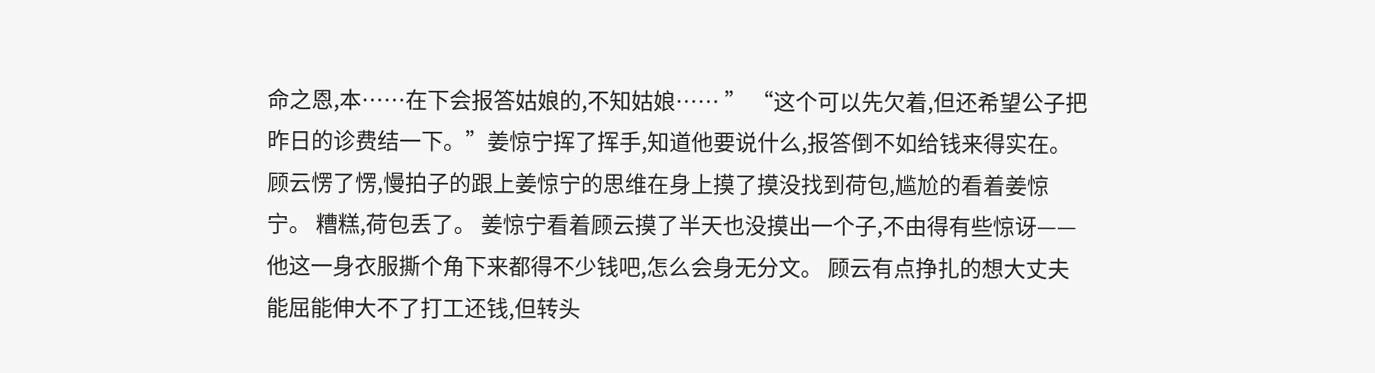命之恩,本……在下会报答姑娘的,不知姑娘…… ” “这个可以先欠着,但还希望公子把昨日的诊费结一下。”姜惊宁挥了挥手,知道他要说什么,报答倒不如给钱来得实在。 顾云愣了愣,慢拍子的跟上姜惊宁的思维在身上摸了摸没找到荷包,尴尬的看着姜惊宁。 糟糕,荷包丢了。 姜惊宁看着顾云摸了半天也没摸出一个子,不由得有些惊讶——他这一身衣服撕个角下来都得不少钱吧,怎么会身无分文。 顾云有点挣扎的想大丈夫能屈能伸大不了打工还钱,但转头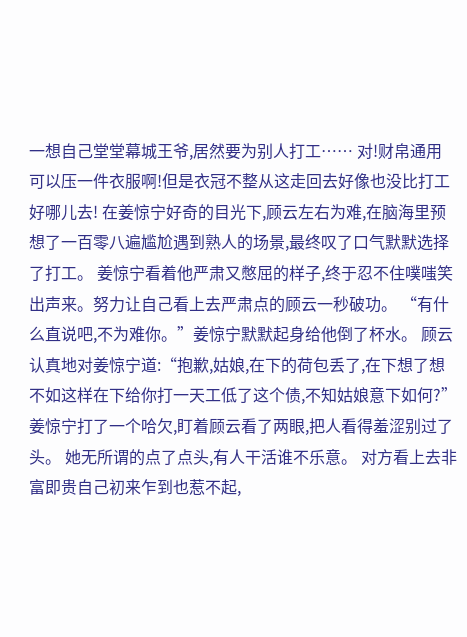一想自己堂堂幕城王爷,居然要为别人打工…… 对!财帛通用可以压一件衣服啊!但是衣冠不整从这走回去好像也没比打工好哪儿去! 在姜惊宁好奇的目光下,顾云左右为难,在脑海里预想了一百零八遍尴尬遇到熟人的场景,最终叹了口气默默选择了打工。 姜惊宁看着他严肃又憋屈的样子,终于忍不住噗嗤笑出声来。努力让自己看上去严肃点的顾云一秒破功。 “有什么直说吧,不为难你。”姜惊宁默默起身给他倒了杯水。 顾云认真地对姜惊宁道:“抱歉,姑娘,在下的荷包丢了,在下想了想不如这样在下给你打一天工低了这个债,不知姑娘意下如何?” 姜惊宁打了一个哈欠,盯着顾云看了两眼,把人看得羞涩别过了头。 她无所谓的点了点头,有人干活谁不乐意。 对方看上去非富即贵自己初来乍到也惹不起,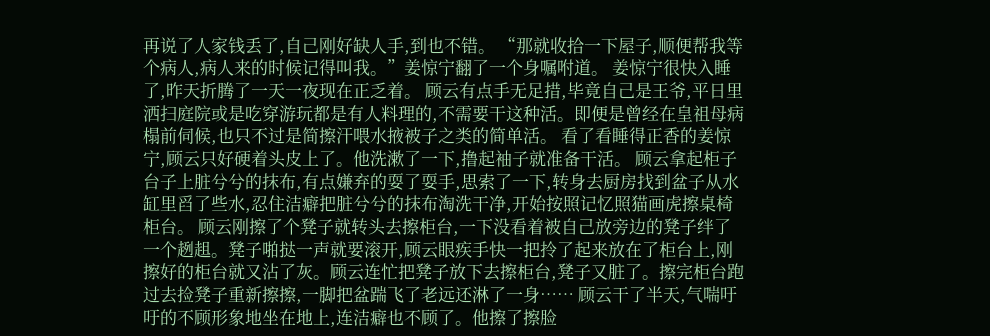再说了人家钱丢了,自己刚好缺人手,到也不错。 “那就收拾一下屋子,顺便帮我等个病人,病人来的时候记得叫我。”姜惊宁翻了一个身嘱咐道。 姜惊宁很快入睡了,昨天折腾了一天一夜现在正乏着。 顾云有点手无足措,毕竟自己是王爷,平日里洒扫庭院或是吃穿游玩都是有人料理的,不需要干这种活。即便是曾经在皇祖母病榻前伺候,也只不过是简擦汗喂水掖被子之类的简单活。 看了看睡得正香的姜惊宁,顾云只好硬着头皮上了。他洗漱了一下,撸起袖子就准备干活。 顾云拿起柜子台子上脏兮兮的抹布,有点嫌弃的耍了耍手,思索了一下,转身去厨房找到盆子从水缸里舀了些水,忍住洁癖把脏兮兮的抹布淘洗干净,开始按照记忆照猫画虎擦桌椅柜台。 顾云刚擦了个凳子就转头去擦柜台,一下没看着被自己放旁边的凳子绊了一个趔趄。凳子啪挞一声就要滚开,顾云眼疾手快一把拎了起来放在了柜台上,刚擦好的柜台就又沾了灰。顾云连忙把凳子放下去擦柜台,凳子又脏了。擦完柜台跑过去捡凳子重新擦擦,一脚把盆踹飞了老远还淋了一身…… 顾云干了半天,气喘吁吁的不顾形象地坐在地上,连洁癖也不顾了。他擦了擦脸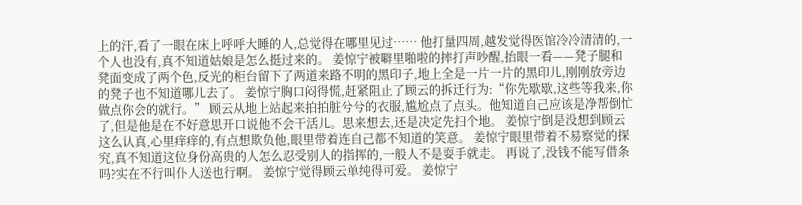上的汗,看了一眼在床上呼呼大睡的人,总觉得在哪里见过…… 他打量四周,越发觉得医馆冷冷清清的,一个人也没有,真不知道姑娘是怎么挺过来的。 姜惊宁被噼里啪啦的摔打声吵醒,抬眼一看——凳子腿和凳面变成了两个色,反光的柜台留下了两道来路不明的黑印子,地上全是一片一片的黑印儿,刚刚放旁边的凳子也不知道哪儿去了。 姜惊宁胸口闷得慌,赶紧阻止了顾云的拆迁行为:“你先歇歇,这些等我来,你做点你会的就行。” 顾云从地上站起来拍拍脏兮兮的衣服,尴尬点了点头。他知道自己应该是净帮倒忙了,但是他是在不好意思开口说他不会干活儿。思来想去,还是决定先扫个地。 姜惊宁倒是没想到顾云这么认真,心里痒痒的,有点想欺负他,眼里带着连自己都不知道的笑意。 姜惊宁眼里带着不易察觉的探究,真不知道这位身份高贵的人怎么忍受别人的指挥的,一般人不是耍手就走。 再说了,没钱不能写借条吗?实在不行叫仆人送也行啊。 姜惊宁觉得顾云单纯得可爱。 姜惊宁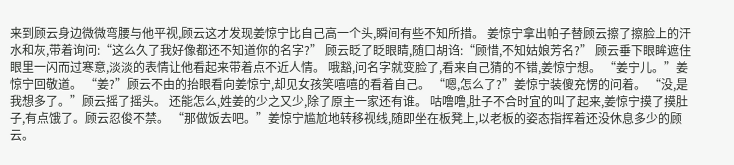来到顾云身边微微弯腰与他平视,顾云这才发现姜惊宁比自己高一个头,瞬间有些不知所措。 姜惊宁拿出帕子替顾云擦了擦脸上的汗水和灰,带着询问:“这么久了我好像都还不知道你的名字?” 顾云眨了眨眼睛,随口胡诌:“顾惜,不知姑娘芳名?” 顾云垂下眼眸遮住眼里一闪而过寒意,淡淡的表情让他看起来带着点不近人情。 哦豁,问名字就变脸了,看来自己猜的不错,姜惊宁想。 “姜宁儿。”姜惊宁回敬道。 “姜?”顾云不由的抬眼看向姜惊宁,却见女孩笑嘻嘻的看着自己。 “嗯,怎么了?”姜惊宁装傻充愣的问着。 “没,是我想多了。”顾云摇了摇头。 还能怎么,姓姜的少之又少,除了原主一家还有谁。 咕噜噜,肚子不合时宜的叫了起来,姜惊宁摸了摸肚子,有点饿了。顾云忍俊不禁。 “那做饭去吧。”姜惊宁尴尬地转移视线,随即坐在板凳上,以老板的姿态指挥着还没休息多少的顾云。